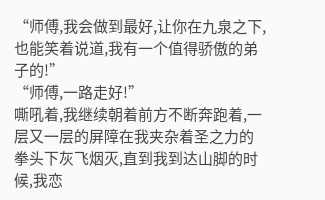“师傅,我会做到最好,让你在九泉之下,也能笑着说道,我有一个值得骄傲的弟子的!”
“师傅,一路走好!”
嘶吼着,我继续朝着前方不断奔跑着,一层又一层的屏障在我夹杂着圣之力的拳头下灰飞烟灭,直到我到达山脚的时候,我恋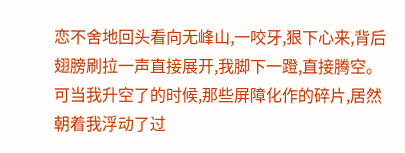恋不舍地回头看向无峰山,一咬牙,狠下心来,背后翅膀刷拉一声直接展开,我脚下一蹬,直接腾空。
可当我升空了的时候,那些屏障化作的碎片,居然朝着我浮动了过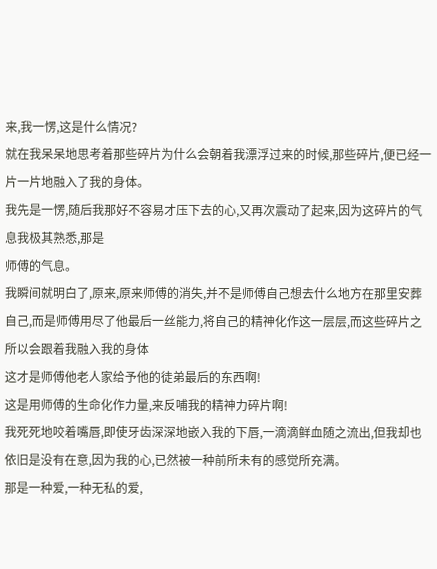来,我一愣,这是什么情况?
就在我呆呆地思考着那些碎片为什么会朝着我漂浮过来的时候,那些碎片,便已经一片一片地融入了我的身体。
我先是一愣,随后我那好不容易才压下去的心,又再次震动了起来,因为这碎片的气息我极其熟悉,那是
师傅的气息。
我瞬间就明白了,原来,原来师傅的消失,并不是师傅自己想去什么地方在那里安葬自己,而是师傅用尽了他最后一丝能力,将自己的精神化作这一层层,而这些碎片之所以会跟着我融入我的身体
这才是师傅他老人家给予他的徒弟最后的东西啊!
这是用师傅的生命化作力量,来反哺我的精神力碎片啊!
我死死地咬着嘴唇,即使牙齿深深地嵌入我的下唇,一滴滴鲜血随之流出,但我却也依旧是没有在意,因为我的心,已然被一种前所未有的感觉所充满。
那是一种爱,一种无私的爱,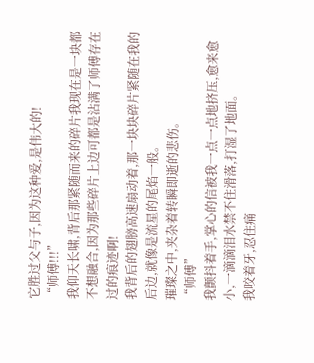它胜过父与子,因为这种爱,是伟大的!
“师傅!!!”
我仰天长啸,背后那紧随而来的碎片我现在是一块都不想融合,因为那些碎片上边可都是沾满了师傅存在过的痕迹啊!
我背后的翅膀高速扇动着,那一块块碎片紧随在我的后边,就像是流星的尾焰一般。
璀璨之中,夹杂着转瞬即逝的悲伤。
“师傅”
我颤抖着手,掌心的信被我一点一点地挤压,愈来愈小,一滴滴泪水禁不住滑落,打湿了地面。
我咬着牙,忍住痛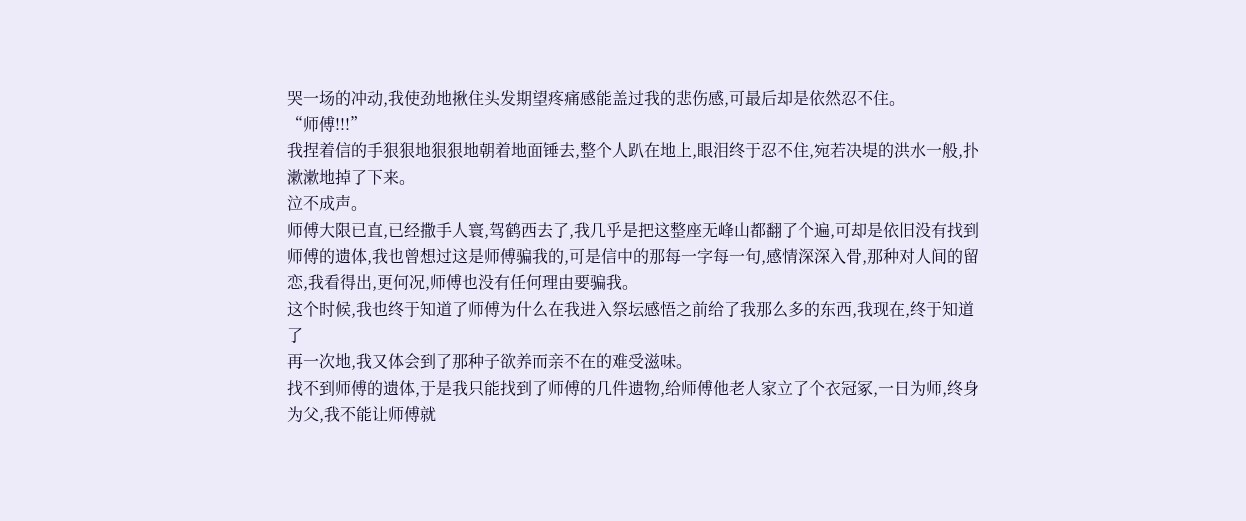哭一场的冲动,我使劲地揪住头发期望疼痛感能盖过我的悲伤感,可最后却是依然忍不住。
“师傅!!!”
我捏着信的手狠狠地狠狠地朝着地面锤去,整个人趴在地上,眼泪终于忍不住,宛若决堤的洪水一般,扑漱漱地掉了下来。
泣不成声。
师傅大限已直,已经撒手人寰,驾鹤西去了,我几乎是把这整座无峰山都翻了个遍,可却是依旧没有找到师傅的遗体,我也曾想过这是师傅骗我的,可是信中的那每一字每一句,感情深深入骨,那种对人间的留恋,我看得出,更何况,师傅也没有任何理由要骗我。
这个时候,我也终于知道了师傅为什么在我进入祭坛感悟之前给了我那么多的东西,我现在,终于知道了
再一次地,我又体会到了那种子欲养而亲不在的难受滋味。
找不到师傅的遗体,于是我只能找到了师傅的几件遗物,给师傅他老人家立了个衣冠冢,一日为师,终身为父,我不能让师傅就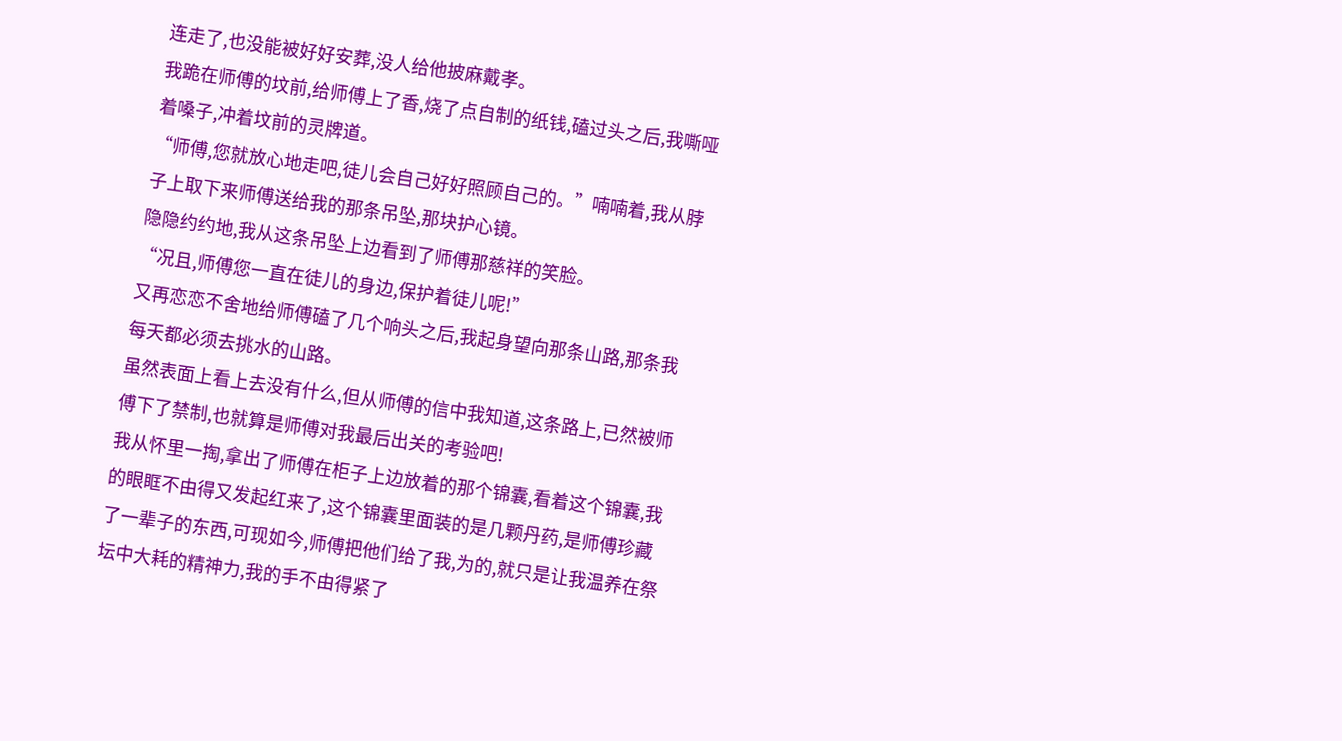连走了,也没能被好好安葬,没人给他披麻戴孝。
我跪在师傅的坟前,给师傅上了香,烧了点自制的纸钱,磕过头之后,我嘶哑着嗓子,冲着坟前的灵牌道。
“师傅,您就放心地走吧,徒儿会自己好好照顾自己的。”喃喃着,我从脖子上取下来师傅送给我的那条吊坠,那块护心镜。
隐隐约约地,我从这条吊坠上边看到了师傅那慈祥的笑脸。
“况且,师傅您一直在徒儿的身边,保护着徒儿呢!”
又再恋恋不舍地给师傅磕了几个响头之后,我起身望向那条山路,那条我每天都必须去挑水的山路。
虽然表面上看上去没有什么,但从师傅的信中我知道,这条路上,已然被师傅下了禁制,也就算是师傅对我最后出关的考验吧!
我从怀里一掏,拿出了师傅在柜子上边放着的那个锦囊,看着这个锦囊,我的眼眶不由得又发起红来了,这个锦囊里面装的是几颗丹药,是师傅珍藏了一辈子的东西,可现如今,师傅把他们给了我,为的,就只是让我温养在祭坛中大耗的精神力,我的手不由得紧了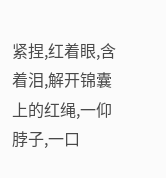紧捏,红着眼,含着泪,解开锦囊上的红绳,一仰脖子,一口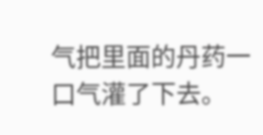气把里面的丹药一口气灌了下去。